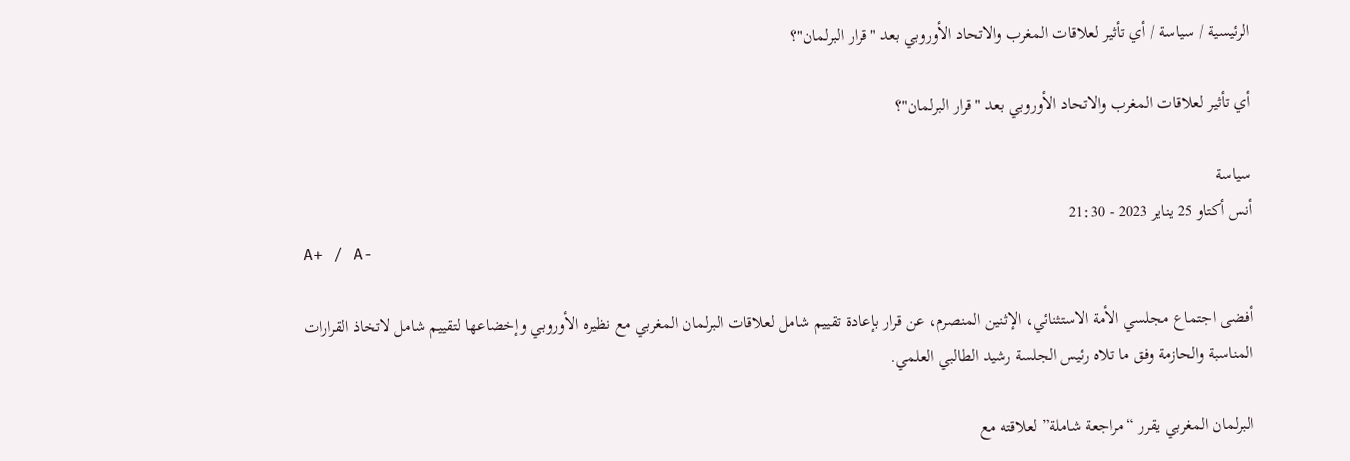الرئيسية / سياسة / أي تأثير لعلاقات المغرب والاتحاد الأوروبي بعد "قرار البرلمان"؟

أي تأثير لعلاقات المغرب والاتحاد الأوروبي بعد "قرار البرلمان"؟

سياسة
أنس أكتاو 25 يناير 2023 - 21:30
A+ / A-

أفضى اجتماع مجلسي الأمة الاستثنائي، الإثنين المنصرم، عن قرار بإعادة تقييم شامل لعلاقات البرلمان المغربي مع نظيره الأوروبي وإخضاعها لتقييم شامل لاتخاذ القرارات المناسبة والحازمة وفق ما تلاه رئيس الجلسة رشيد الطالبي العلمي.

البرلمان المغربي يقرر “مراجعة شاملة” لعلاقته مع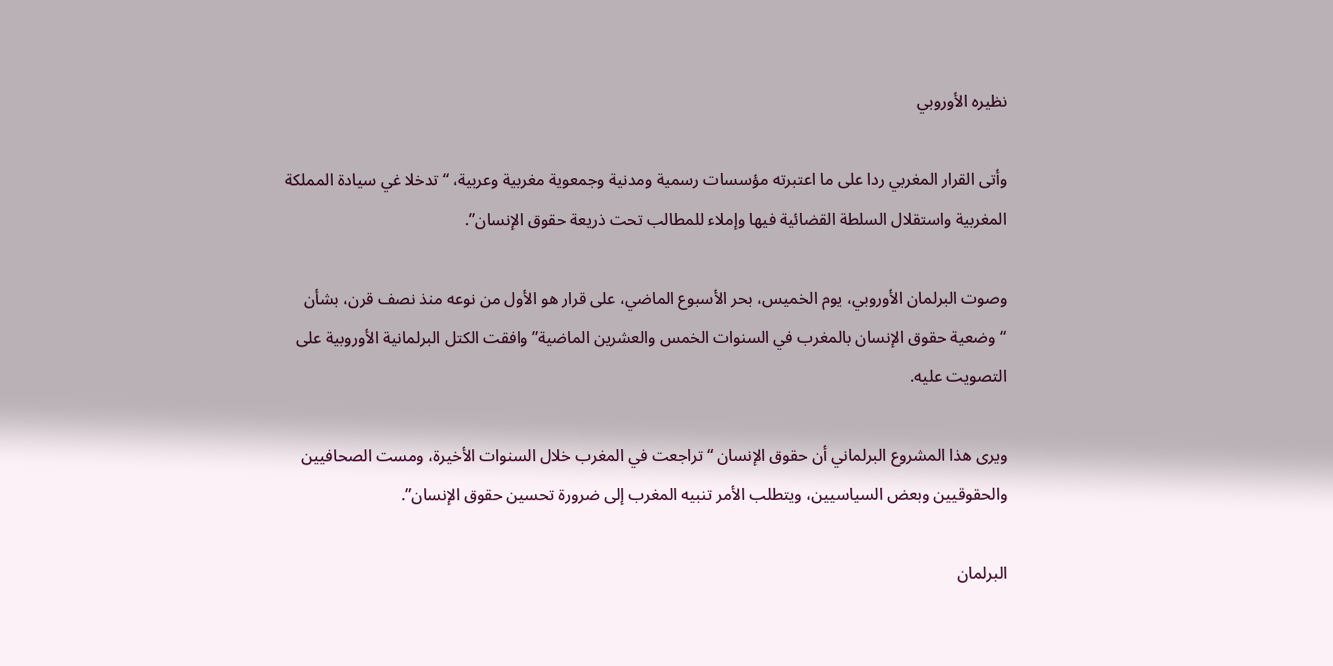نظيره الأوروبي

وأتى القرار المغربي ردا على ما اعتبرته مؤسسات رسمية ومدنية وجمعوية مغربية وعربية، “تدخلا غي سيادة المملكة المغربية واستقلال السلطة القضائية فيها وإملاء للمطالب تحت ذريعة حقوق الإنسان”.

وصوت البرلمان الأوروبي، يوم الخميس، بحر الأسبوع الماضي، على قرار هو الأول من نوعه منذ نصف قرن، بشأن “وضعية حقوق الإنسان بالمغرب في السنوات الخمس والعشرين الماضية” وافقت الكتل البرلمانية الأوروبية على التصويت عليه.

ويرى هذا المشروع البرلماني أن حقوق الإنسان “تراجعت في المغرب خلال السنوات الأخيرة، ومست الصحافيين والحقوقيين وبعض السياسيين، ويتطلب الأمر تنبيه المغرب إلى ضرورة تحسين حقوق الإنسان”.

البرلمان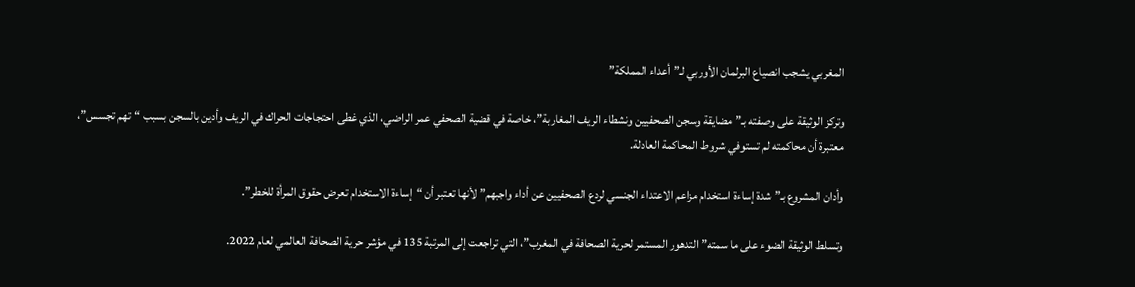المغربي يشجب انصياع البرلمان الأوربي لـ”أعداء المملكة”

وتركز الوثيقة على وصفته بـ”مضايقة وسجن الصحفيين ونشطاء الريف المغاربة”، خاصة في قضية الصحفي عمر الراضي، الذي غطى احتجاجات الحراك في الريف وأدين بالسجن بسبب “تهم تجسس”، معتبرة أن محاكمته لم تستوفي شروط المحاكمة العادلة.

وأدان المشروع بـ”شدة إساءة استخدام مزاعم الاعتداء الجنسي لردع الصحفيين عن أداء واجبهم” لأنها تعتبر أن “إساءة الاستخدام تعرض حقوق المرأة للخطر”.

وتسلط الوثيقة الضوء على ما سمته” التدهور المستمر لحرية الصحافة في المغرب”، التي تراجعت إلى المرتبة 135 في مؤشر حرية الصحافة العالمي لعام 2022.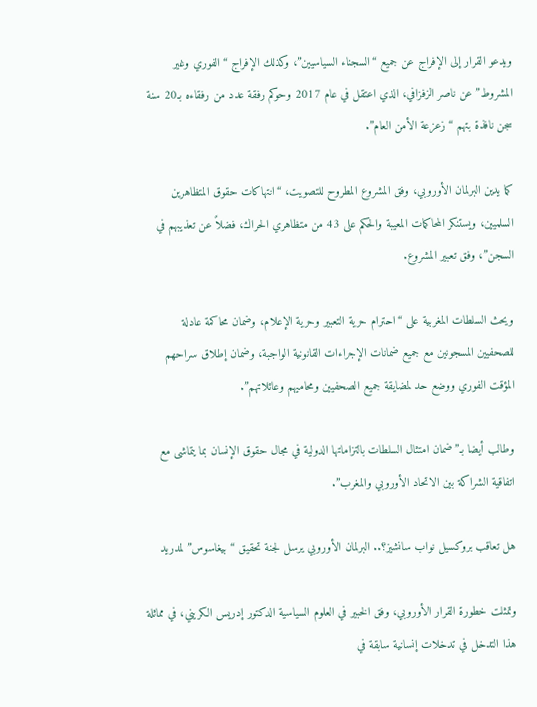ويدعو القرار إلى الإفراج عن جميع “السجناء السياسيين”، وكذلك الإفراج “الفوري وغير المشروط” عن ناصر الزفزافي، الذي اعتقل في عام 2017 وحوكم رفقة عدد من رفقاءه بـ20 سنة سجن نافذة بتهم “زعزعة الأمن العام”.

كما يدين البرلمان الأوروبي، وفق المشروع المطروح للتصويت، “انتهاكات حقوق المتظاهرين السلميين، ويستنكر المحاكمات المعيبة والحكم على 43 من متظاهري الحراك، فضلاً عن تعذيبهم في السجن”، وفق تعبير المشروع.

ويحث السلطات المغربية على “احترام حرية التعبير وحرية الإعلام، وضمان محاكمة عادلة للصحفيين المسجونين مع جميع ضمانات الإجراءات القانونية الواجبة، وضمان إطلاق سراحهم المؤقت الفوري ووضع حد لمضايقة جميع الصحفيين ومحاميهم وعائلاتهم”.

وطالب أيضا بـ”ضمان امتثال السلطات بالتزاماتها الدولية في مجال حقوق الإنسان بما يتماشى مع اتفاقية الشراكة بين الاتحاد الأوروبي والمغرب”.

هل تعاقب بروكسيل نواب سانشيز؟.. البرلمان الأوروبي يرسل لجنة تحقيق “بيغاسوس” لمدريد

وتمثلت خطورة القرار الأوروبي، وفق الخبير في العلوم السياسية الدكتور إدريس الكريني، في مماثلة هذا التدخل في تدخلات إنسانية سابقة في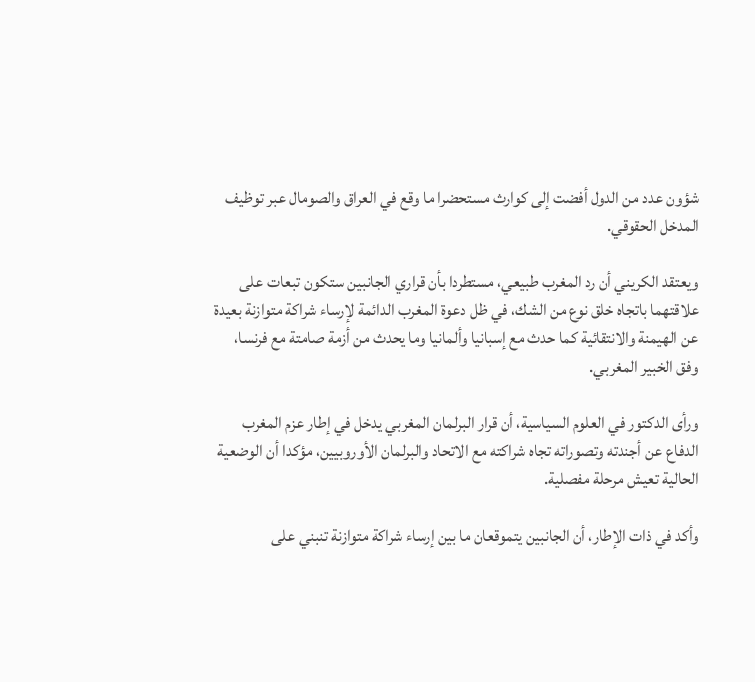شؤون عدد من الدول أفضت إلى كوارث مستحضرا ما وقع في العراق والصومال عبر توظيف المدخل الحقوقي.

ويعتقد الكريني أن رد المغرب طبيعي، مستطردا بأن قراري الجانبين ستكون تبعات على علاقتهما باتجاه خلق نوع من الشك، في ظل دعوة المغرب الدائمة لإرساء شراكة متوازنة بعيدة عن الهيمنة والانتقائية كما حدث مع إسبانيا وألمانيا وما يحدث من أزمة صامتة مع فرنسا، وفق الخبير المغربي.

ورأى الدكتور في العلوم السياسية، أن قرار البرلمان المغربي يدخل في إطار عزم المغرب الدفاع عن أجندته وتصوراته تجاه شراكته مع الاتحاد والبرلمان الأوروبيين، مؤكدا أن الوضعية الحالية تعيش مرحلة مفصلية.

وأكد في ذات الإطار، أن الجانبين يتموقعان ما بين إرساء شراكة متوازنة تنبني على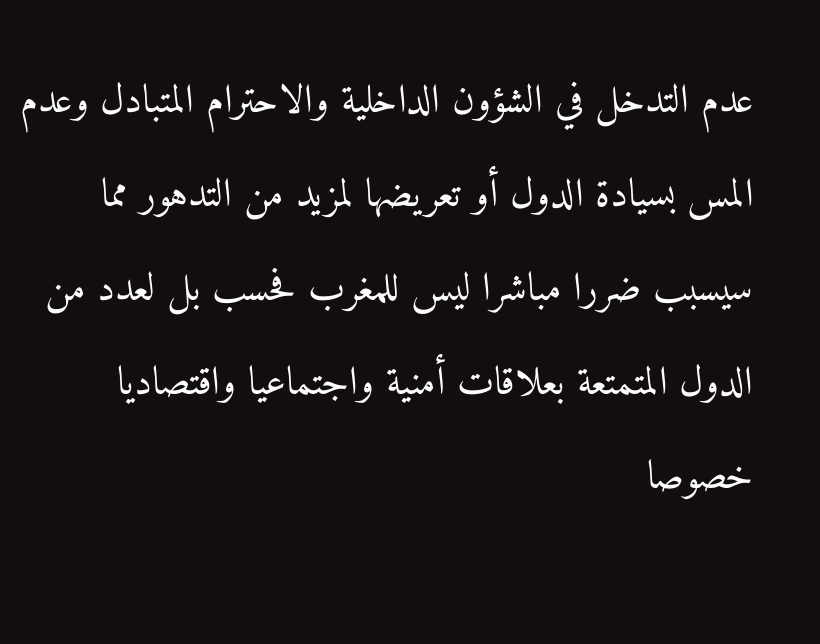عدم التدخل في الشؤون الداخلية والاحترام المتبادل وعدم المس بسيادة الدول أو تعريضها لمزيد من التدهور مما سيسبب ضررا مباشرا ليس للمغرب فحسب بل لعدد من الدول المتمتعة بعلاقات أمنية واجتماعيا واقتصاديا خصوصا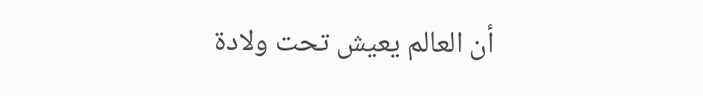أن العالم يعيش تحت ولادة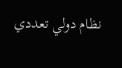نظام دولي تعددي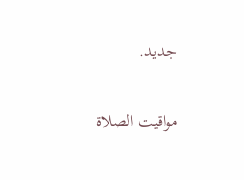جديد.

مواقيت الصلاة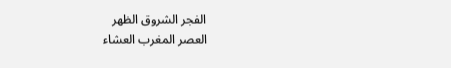الفجر الشروق الظهر
العصر المغرب العشاء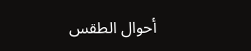أحوال الطقس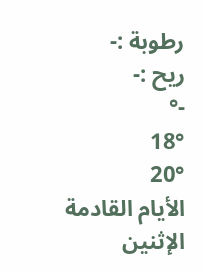رطوبة :-
ريح :-
-°
18°
20°
الأيام القادمة
الإثنين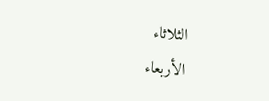الثلاثاء
الأربعاء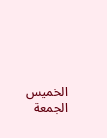الخميس
الجمعة